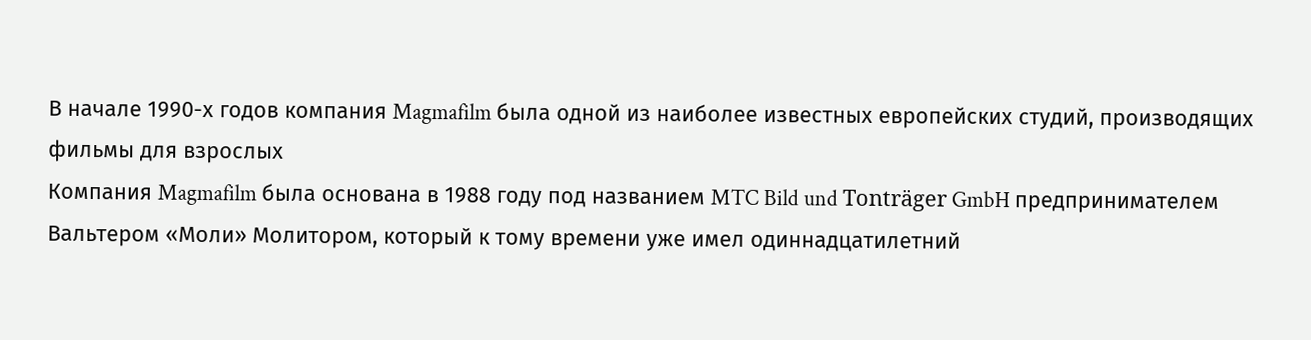В начале 1990-х годов компания Magmafilm была одной из наиболее известных европейских студий, производящих фильмы для взрослых
Компания Magmafilm была основана в 1988 году под названием MTC Bild und Tonträger GmbH предпринимателем Вальтером «Моли» Молитором, который к тому времени уже имел одиннадцатилетний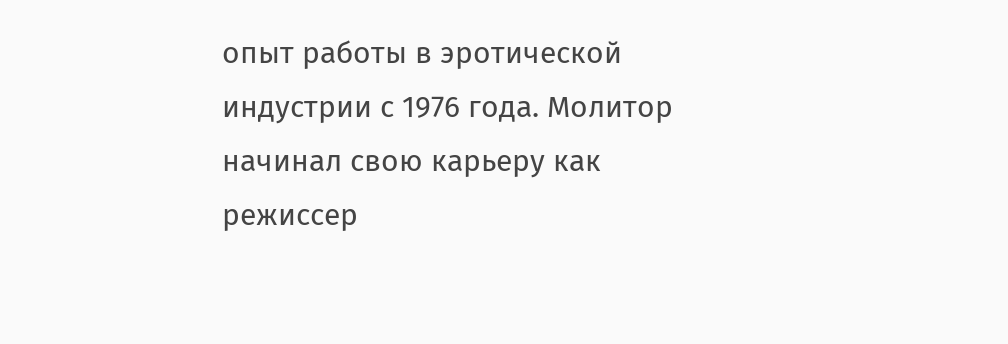опыт работы в эротической индустрии с 1976 года. Молитор начинал свою карьеру как режиссер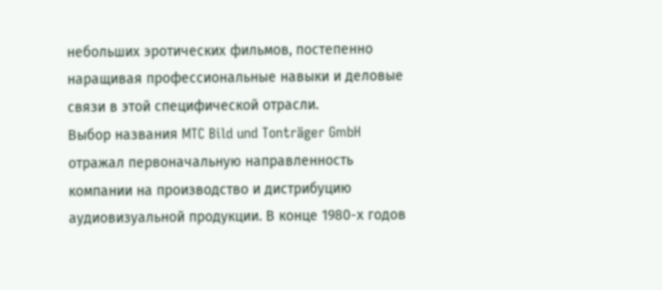небольших эротических фильмов, постепенно наращивая профессиональные навыки и деловые связи в этой специфической отрасли.
Выбор названия MTC Bild und Tonträger GmbH отражал первоначальную направленность компании на производство и дистрибуцию аудиовизуальной продукции. В конце 1980-х годов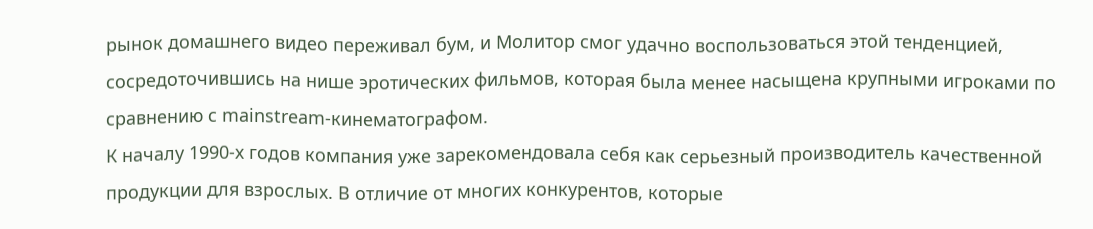рынок домашнего видео переживал бум, и Молитор смог удачно воспользоваться этой тенденцией, сосредоточившись на нише эротических фильмов, которая была менее насыщена крупными игроками по сравнению с mainstream-кинематографом.
К началу 1990-х годов компания уже зарекомендовала себя как серьезный производитель качественной продукции для взрослых. В отличие от многих конкурентов, которые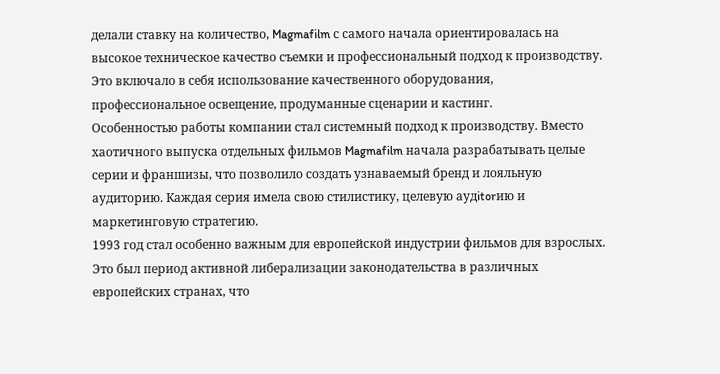делали ставку на количество, Magmafilm с самого начала ориентировалась на высокое техническое качество съемки и профессиональный подход к производству. Это включало в себя использование качественного оборудования, профессиональное освещение, продуманные сценарии и кастинг.
Особенностью работы компании стал системный подход к производству. Вместо хаотичного выпуска отдельных фильмов Magmafilm начала разрабатывать целые серии и франшизы, что позволило создать узнаваемый бренд и лояльную аудиторию. Каждая серия имела свою стилистику, целевую аудitorию и маркетинговую стратегию.
1993 год стал особенно важным для европейской индустрии фильмов для взрослых. Это был период активной либерализации законодательства в различных европейских странах, что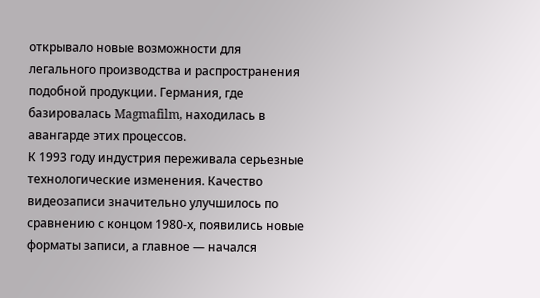открывало новые возможности для легального производства и распространения подобной продукции. Германия, где базировалась Magmafilm, находилась в авангарде этих процессов.
К 1993 году индустрия переживала серьезные технологические изменения. Качество видеозаписи значительно улучшилось по сравнению с концом 1980-х, появились новые форматы записи, а главное — начался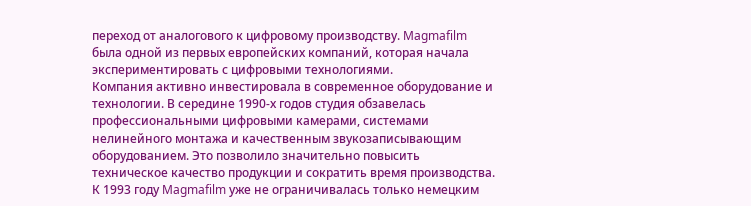переход от аналогового к цифровому производству. Magmafilm была одной из первых европейских компаний, которая начала экспериментировать с цифровыми технологиями.
Компания активно инвестировала в современное оборудование и технологии. В середине 1990-х годов студия обзавелась профессиональными цифровыми камерами, системами нелинейного монтажа и качественным звукозаписывающим оборудованием. Это позволило значительно повысить техническое качество продукции и сократить время производства.
К 1993 году Magmafilm уже не ограничивалась только немецким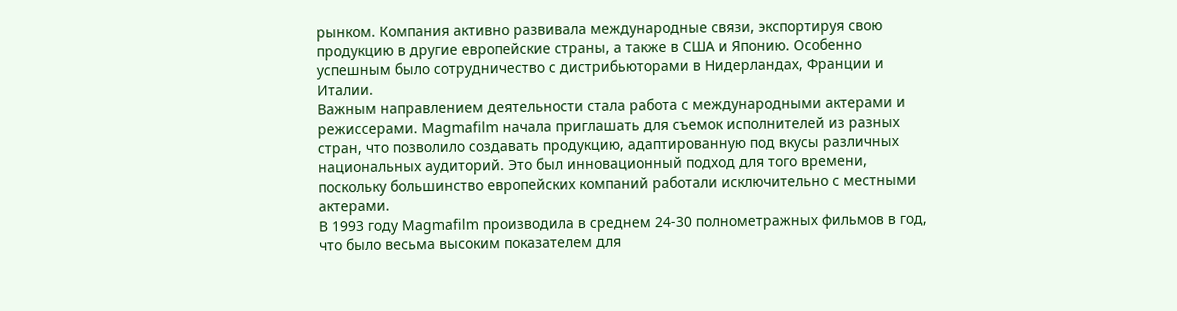рынком. Компания активно развивала международные связи, экспортируя свою продукцию в другие европейские страны, а также в США и Японию. Особенно успешным было сотрудничество с дистрибьюторами в Нидерландах, Франции и Италии.
Важным направлением деятельности стала работа с международными актерами и режиссерами. Magmafilm начала приглашать для съемок исполнителей из разных стран, что позволило создавать продукцию, адаптированную под вкусы различных национальных аудиторий. Это был инновационный подход для того времени, поскольку большинство европейских компаний работали исключительно с местными актерами.
В 1993 году Magmafilm производила в среднем 24-30 полнометражных фильмов в год, что было весьма высоким показателем для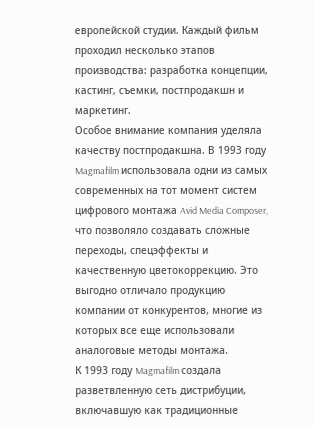европейской студии. Каждый фильм проходил несколько этапов производства: разработка концепции, кастинг, съемки, постпродакшн и маркетинг.
Особое внимание компания уделяла качеству постпродакшна. В 1993 году Magmafilm использовала одни из самых современных на тот момент систем цифрового монтажа Avid Media Composer, что позволяло создавать сложные переходы, спецэффекты и качественную цветокоррекцию. Это выгодно отличало продукцию компании от конкурентов, многие из которых все еще использовали аналоговые методы монтажа.
К 1993 году Magmafilm создала разветвленную сеть дистрибуции, включавшую как традиционные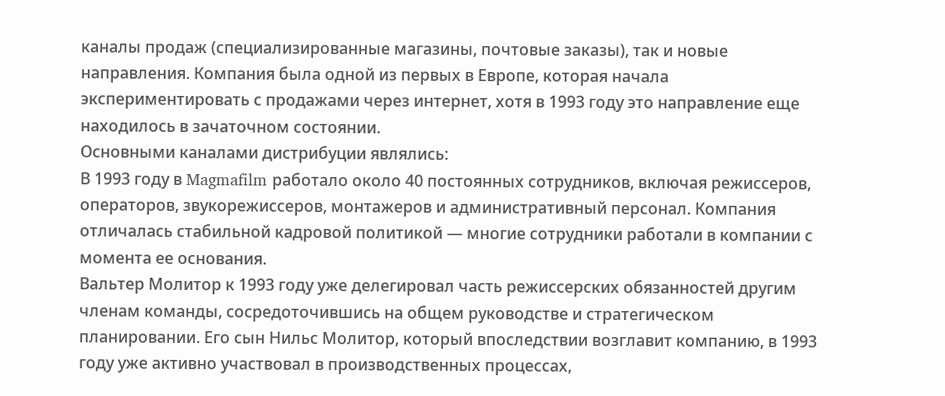каналы продаж (специализированные магазины, почтовые заказы), так и новые направления. Компания была одной из первых в Европе, которая начала экспериментировать с продажами через интернет, хотя в 1993 году это направление еще находилось в зачаточном состоянии.
Основными каналами дистрибуции являлись:
В 1993 году в Magmafilm работало около 40 постоянных сотрудников, включая режиссеров, операторов, звукорежиссеров, монтажеров и административный персонал. Компания отличалась стабильной кадровой политикой — многие сотрудники работали в компании с момента ее основания.
Вальтер Молитор к 1993 году уже делегировал часть режиссерских обязанностей другим членам команды, сосредоточившись на общем руководстве и стратегическом планировании. Его сын Нильс Молитор, который впоследствии возглавит компанию, в 1993 году уже активно участвовал в производственных процессах,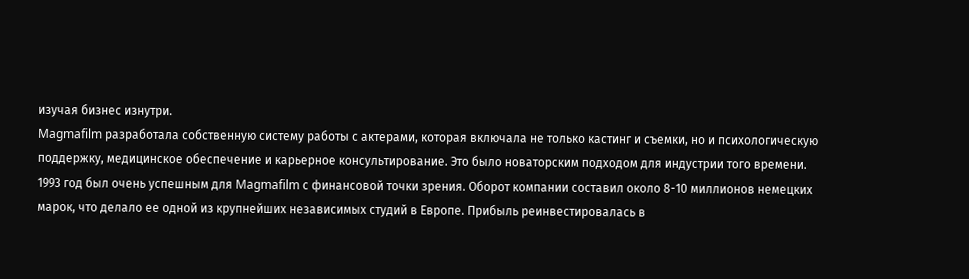изучая бизнес изнутри.
Magmafilm разработала собственную систему работы с актерами, которая включала не только кастинг и съемки, но и психологическую поддержку, медицинское обеспечение и карьерное консультирование. Это было новаторским подходом для индустрии того времени.
1993 год был очень успешным для Magmafilm с финансовой точки зрения. Оборот компании составил около 8-10 миллионов немецких марок, что делало ее одной из крупнейших независимых студий в Европе. Прибыль реинвестировалась в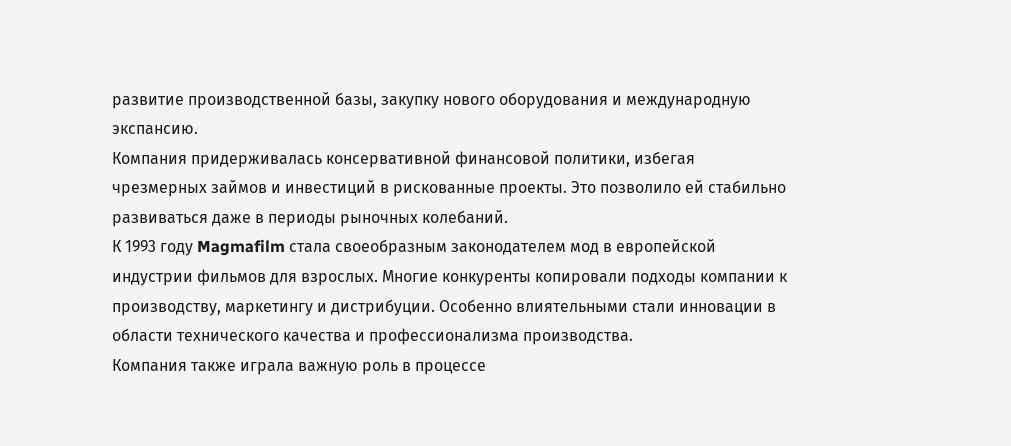развитие производственной базы, закупку нового оборудования и международную экспансию.
Компания придерживалась консервативной финансовой политики, избегая чрезмерных займов и инвестиций в рискованные проекты. Это позволило ей стабильно развиваться даже в периоды рыночных колебаний.
К 1993 году Magmafilm стала своеобразным законодателем мод в европейской индустрии фильмов для взрослых. Многие конкуренты копировали подходы компании к производству, маркетингу и дистрибуции. Особенно влиятельными стали инновации в области технического качества и профессионализма производства.
Компания также играла важную роль в процессе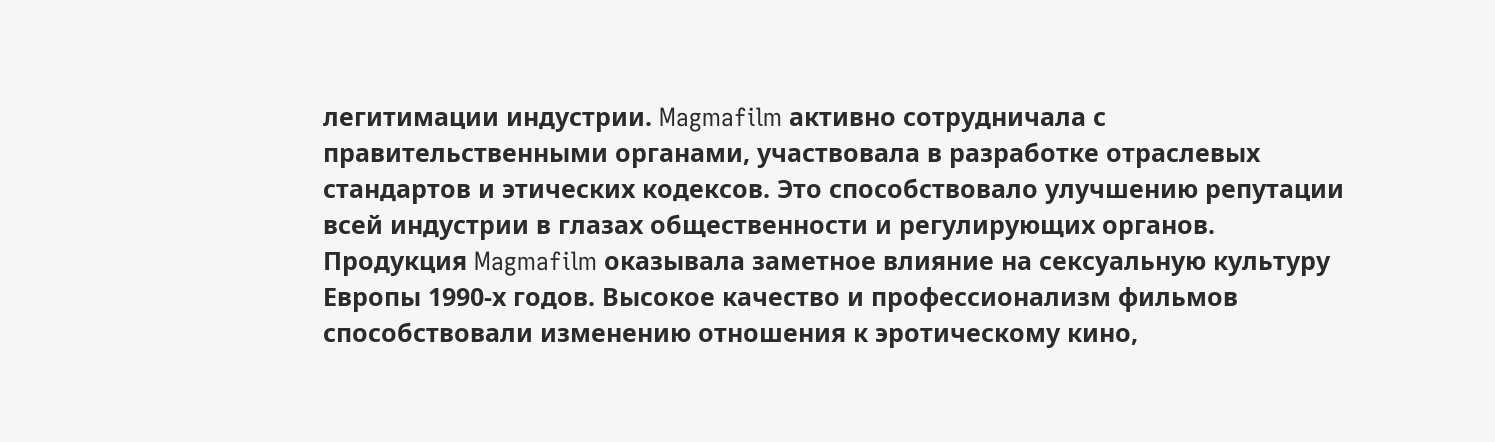легитимации индустрии. Magmafilm активно сотрудничала с правительственными органами, участвовала в разработке отраслевых стандартов и этических кодексов. Это способствовало улучшению репутации всей индустрии в глазах общественности и регулирующих органов.
Продукция Magmafilm оказывала заметное влияние на сексуальную культуру Европы 1990-х годов. Высокое качество и профессионализм фильмов способствовали изменению отношения к эротическому кино,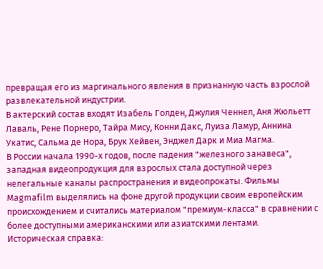превращая его из маргинального явления в признанную часть взрослой развлекательной индустрии.
В актерский состав входят Изабель Голден, Джулия Ченнел, Аня Жюльетт Лаваль, Рене Порнеро, Тайра Мису, Конни Дакс, Луиза Ламур, Аннина Укатис, Сальма де Нора, Брук Хейвен, Энджел Дарк и Миа Магма.
В России начала 1990-х годов, после падения "железного занавеса", западная видеопродукция для взрослых стала доступной через нелегальные каналы распространения и видеопрокаты. Фильмы Magmafilm выделялись на фоне другой продукции своим европейским происхождением и считались материалом "премиум-класса" в сравнении с более доступными американскими или азиатскими лентами.
Историческая справка: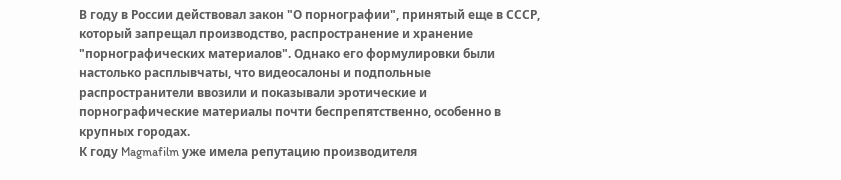В году в России действовал закон "О порнографии", принятый еще в СССР, который запрещал производство, распространение и хранение "порнографических материалов". Однако его формулировки были настолько расплывчаты, что видеосалоны и подпольные распространители ввозили и показывали эротические и порнографические материалы почти беспрепятственно, особенно в крупных городах.
К году Magmafilm уже имела репутацию производителя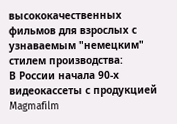высококачественных фильмов для взрослых с узнаваемым "немецким" стилем производства:
В России начала 90-х видеокассеты с продукцией Magmafilm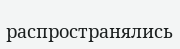распространялись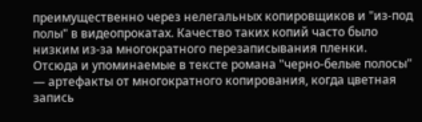преимущественно через нелегальных копировщиков и "из-под полы" в видеопрокатах. Качество таких копий часто было низким из-за многократного перезаписывания пленки. Отсюда и упоминаемые в тексте романа "черно-белые полосы" — артефакты от многократного копирования, когда цветная запись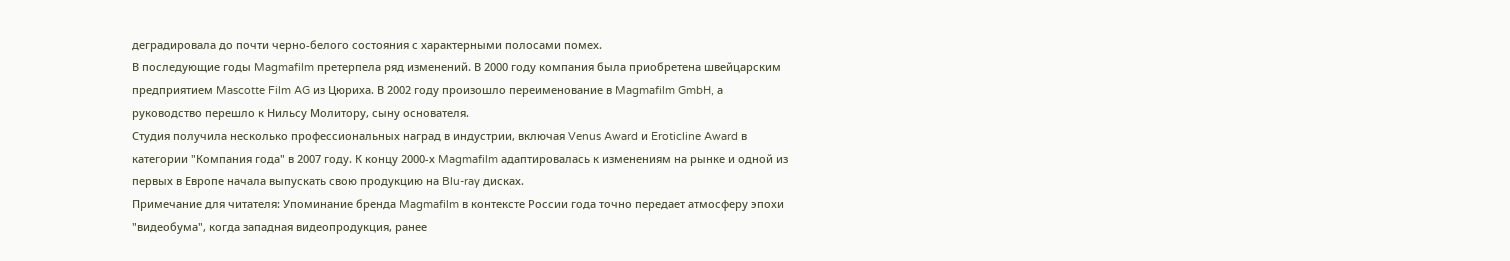деградировала до почти черно-белого состояния с характерными полосами помех.
В последующие годы Magmafilm претерпела ряд изменений. В 2000 году компания была приобретена швейцарским предприятием Mascotte Film AG из Цюриха. В 2002 году произошло переименование в Magmafilm GmbH, а руководство перешло к Нильсу Молитору, сыну основателя.
Студия получила несколько профессиональных наград в индустрии, включая Venus Award и Eroticline Award в категории "Компания года" в 2007 году. К концу 2000-х Magmafilm адаптировалась к изменениям на рынке и одной из первых в Европе начала выпускать свою продукцию на Blu-ray дисках.
Примечание для читателя: Упоминание бренда Magmafilm в контексте России года точно передает атмосферу эпохи "видеобума", когда западная видеопродукция, ранее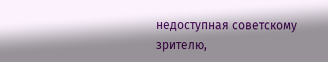недоступная советскому зрителю,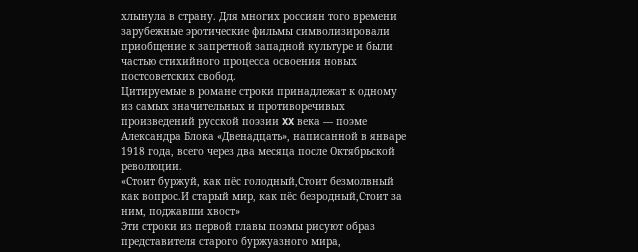хлынула в страну. Для многих россиян того времени зарубежные эротические фильмы символизировали приобщение к запретной западной культуре и были частью стихийного процесса освоения новых постсоветских свобод.
Цитируемые в романе строки принадлежат к одному из самых значительных и противоречивых произведений русской поэзии XX века — поэме Александра Блока «Двенадцать», написанной в январе 1918 года, всего через два месяца после Октябрьской революции.
«Стоит буржуй, как пёс голодный,Стоит безмолвный как вопрос.И старый мир, как пёс безродный,Стоит за ним, поджавши хвост»
Эти строки из первой главы поэмы рисуют образ представителя старого буржуазного мира,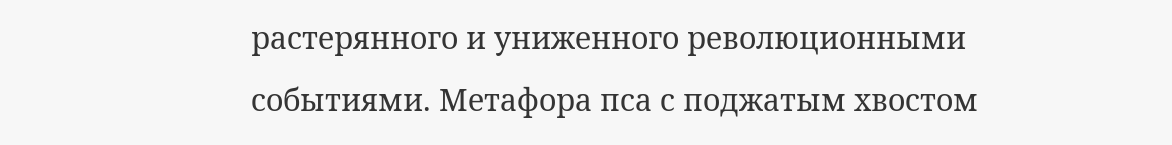растерянного и униженного революционными событиями. Метафора пса с поджатым хвостом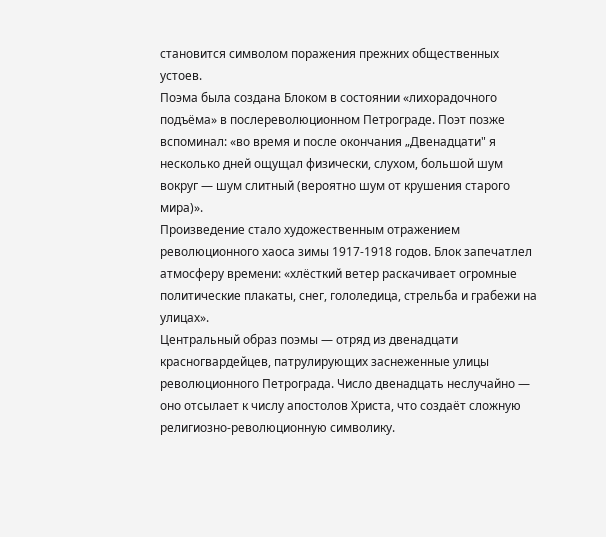становится символом поражения прежних общественных устоев.
Поэма была создана Блоком в состоянии «лихорадочного подъёма» в послереволюционном Петрограде. Поэт позже вспоминал: «во время и после окончания „Двенадцати" я несколько дней ощущал физически, слухом, большой шум вокруг — шум слитный (вероятно шум от крушения старого мира)».
Произведение стало художественным отражением революционного хаоса зимы 1917-1918 годов. Блок запечатлел атмосферу времени: «хлёсткий ветер раскачивает огромные политические плакаты, снег, гололедица, стрельба и грабежи на улицах».
Центральный образ поэмы — отряд из двенадцати красногвардейцев, патрулирующих заснеженные улицы революционного Петрограда. Число двенадцать неслучайно — оно отсылает к числу апостолов Христа, что создаёт сложную религиозно-революционную символику.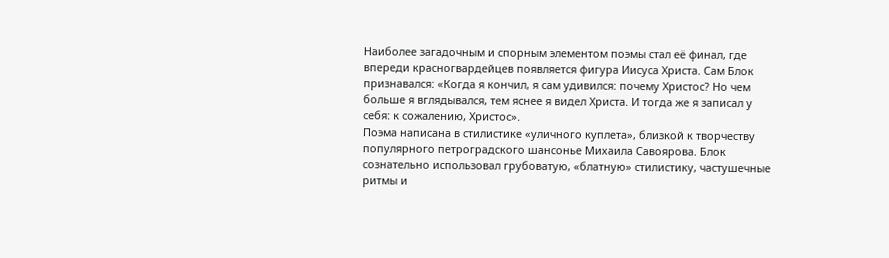Наиболее загадочным и спорным элементом поэмы стал её финал, где впереди красногвардейцев появляется фигура Иисуса Христа. Сам Блок признавался: «Когда я кончил, я сам удивился: почему Христос? Но чем больше я вглядывался, тем яснее я видел Христа. И тогда же я записал у себя: к сожалению, Христос».
Поэма написана в стилистике «уличного куплета», близкой к творчеству популярного петроградского шансонье Михаила Савоярова. Блок сознательно использовал грубоватую, «блатную» стилистику, частушечные ритмы и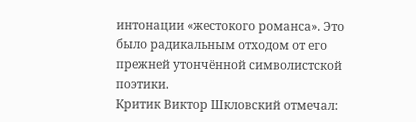интонации «жестокого романса». Это было радикальным отходом от его прежней утончённой символистской поэтики.
Критик Виктор Шкловский отмечал: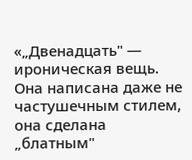«„Двенадцать" — ироническая вещь. Она написана даже не частушечным стилем, она сделана „блатным"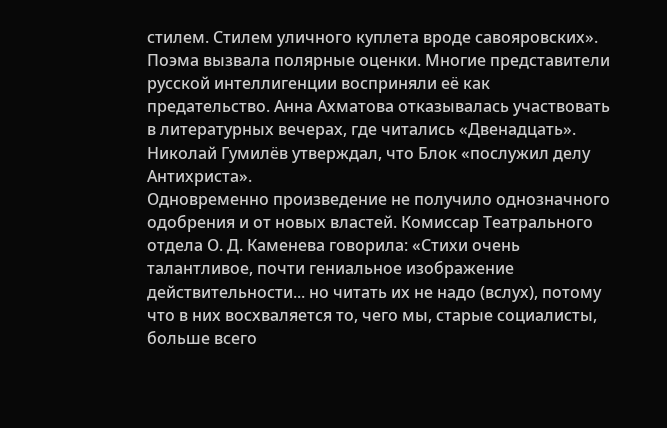стилем. Стилем уличного куплета вроде савояровских».
Поэма вызвала полярные оценки. Многие представители русской интеллигенции восприняли её как предательство. Анна Ахматова отказывалась участвовать в литературных вечерах, где читались «Двенадцать». Николай Гумилёв утверждал, что Блок «послужил делу Антихриста».
Одновременно произведение не получило однозначного одобрения и от новых властей. Комиссар Театрального отдела О. Д. Каменева говорила: «Стихи очень талантливое, почти гениальное изображение действительности... но читать их не надо (вслух), потому что в них восхваляется то, чего мы, старые социалисты, больше всего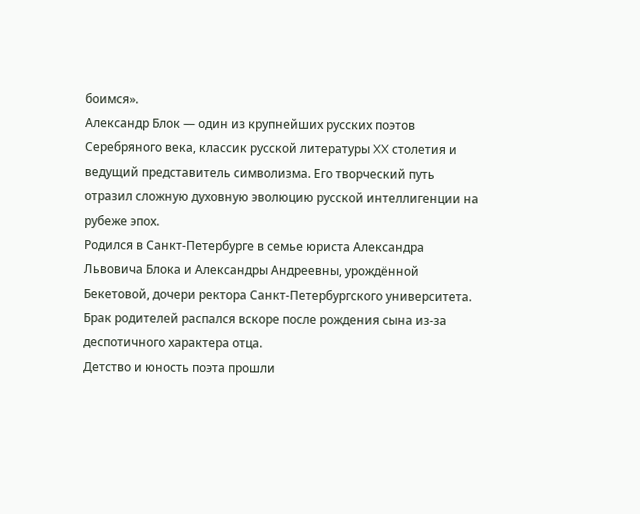боимся».
Александр Блок — один из крупнейших русских поэтов Серебряного века, классик русской литературы XX столетия и ведущий представитель символизма. Его творческий путь отразил сложную духовную эволюцию русской интеллигенции на рубеже эпох.
Родился в Санкт-Петербурге в семье юриста Александра Львовича Блока и Александры Андреевны, урождённой Бекетовой, дочери ректора Санкт-Петербургского университета. Брак родителей распался вскоре после рождения сына из-за деспотичного характера отца.
Детство и юность поэта прошли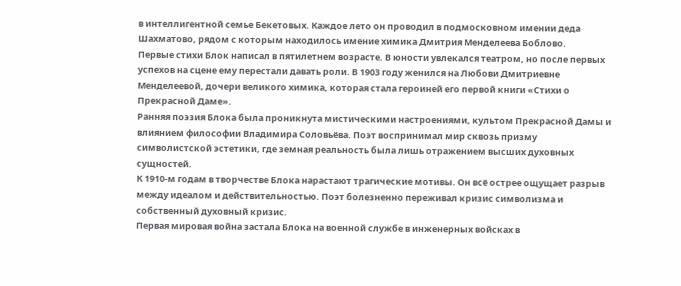в интеллигентной семье Бекетовых. Каждое лето он проводил в подмосковном имении деда Шахматово, рядом с которым находилось имение химика Дмитрия Менделеева Боблово.
Первые стихи Блок написал в пятилетнем возрасте. В юности увлекался театром, но после первых успехов на сцене ему перестали давать роли. В 1903 году женился на Любови Дмитриевне Менделеевой, дочери великого химика, которая стала героиней его первой книги «Стихи о Прекрасной Даме».
Ранняя поэзия Блока была проникнута мистическими настроениями, культом Прекрасной Дамы и влиянием философии Владимира Соловьёва. Поэт воспринимал мир сквозь призму символистской эстетики, где земная реальность была лишь отражением высших духовных сущностей.
К 1910-м годам в творчестве Блока нарастают трагические мотивы. Он всё острее ощущает разрыв между идеалом и действительностью. Поэт болезненно переживал кризис символизма и собственный духовный кризис.
Первая мировая война застала Блока на военной службе в инженерных войсках в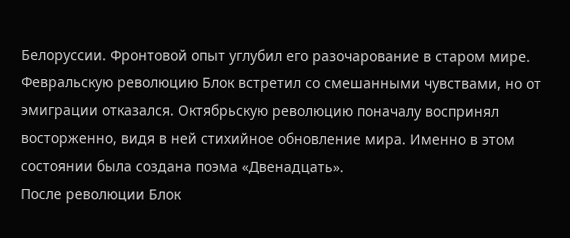Белоруссии. Фронтовой опыт углубил его разочарование в старом мире.
Февральскую революцию Блок встретил со смешанными чувствами, но от эмиграции отказался. Октябрьскую революцию поначалу воспринял восторженно, видя в ней стихийное обновление мира. Именно в этом состоянии была создана поэма «Двенадцать».
После революции Блок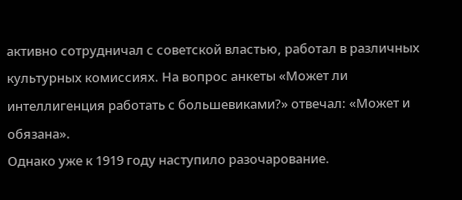активно сотрудничал с советской властью, работал в различных культурных комиссиях. На вопрос анкеты «Может ли интеллигенция работать с большевиками?» отвечал: «Может и обязана».
Однако уже к 1919 году наступило разочарование.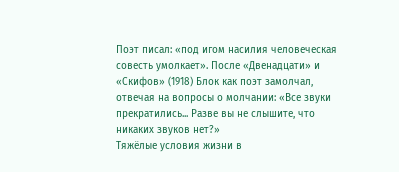Поэт писал: «под игом насилия человеческая совесть умолкает». После «Двенадцати» и «Скифов» (1918) Блок как поэт замолчал, отвечая на вопросы о молчании: «Все звуки прекратились... Разве вы не слышите, что никаких звуков нет?»
Тяжёлые условия жизни в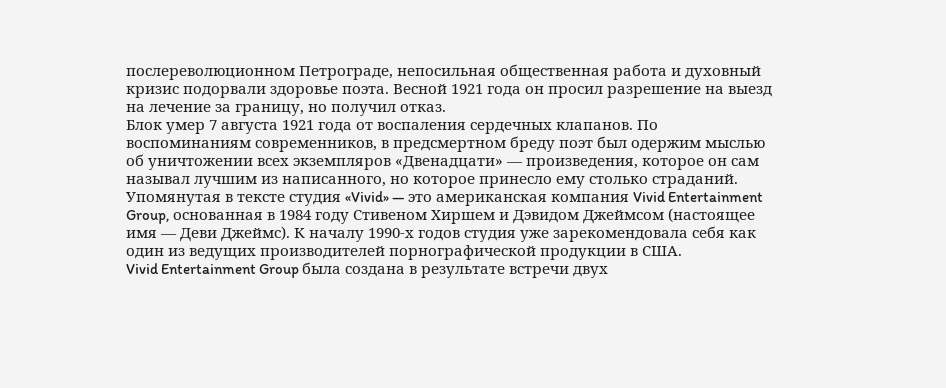послереволюционном Петрограде, непосильная общественная работа и духовный кризис подорвали здоровье поэта. Весной 1921 года он просил разрешение на выезд на лечение за границу, но получил отказ.
Блок умер 7 августа 1921 года от воспаления сердечных клапанов. По воспоминаниям современников, в предсмертном бреду поэт был одержим мыслью об уничтожении всех экземпляров «Двенадцати» — произведения, которое он сам называл лучшим из написанного, но которое принесло ему столько страданий.
Упомянутая в тексте студия «Vivid» — это американская компания Vivid Entertainment Group, основанная в 1984 году Стивеном Хиршем и Дэвидом Джеймсом (настоящее имя — Деви Джеймс). К началу 1990-х годов студия уже зарекомендовала себя как один из ведущих производителей порнографической продукции в США.
Vivid Entertainment Group была создана в результате встречи двух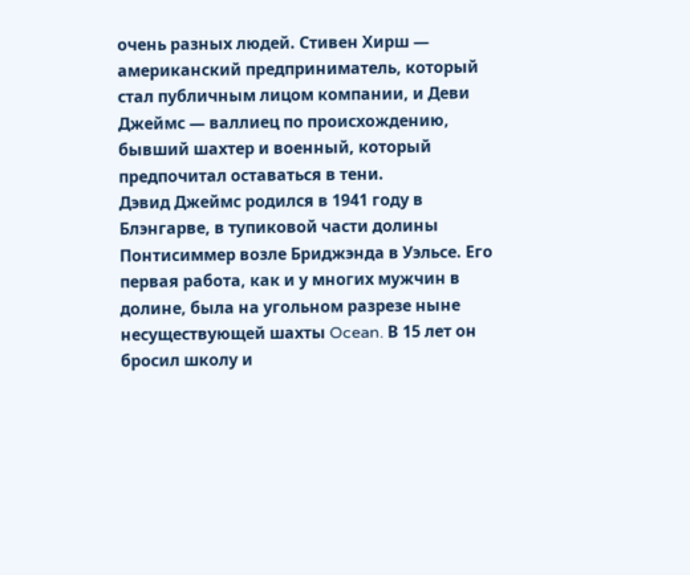очень разных людей. Стивен Хирш — американский предприниматель, который стал публичным лицом компании, и Деви Джеймс — валлиец по происхождению, бывший шахтер и военный, который предпочитал оставаться в тени.
Дэвид Джеймс родился в 1941 году в Блэнгарве, в тупиковой части долины Понтисиммер возле Бриджэнда в Уэльсе. Его первая работа, как и у многих мужчин в долине, была на угольном разрезе ныне несуществующей шахты Ocean. В 15 лет он бросил школу и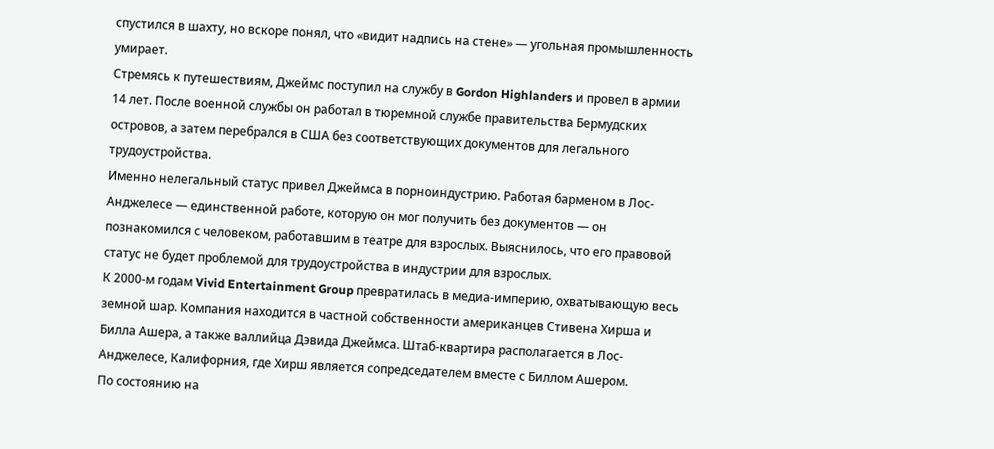спустился в шахту, но вскоре понял, что «видит надпись на стене» — угольная промышленность умирает.
Стремясь к путешествиям, Джеймс поступил на службу в Gordon Highlanders и провел в армии 14 лет. После военной службы он работал в тюремной службе правительства Бермудских островов, а затем перебрался в США без соответствующих документов для легального трудоустройства.
Именно нелегальный статус привел Джеймса в порноиндустрию. Работая барменом в Лос-Анджелесе — единственной работе, которую он мог получить без документов — он познакомился с человеком, работавшим в театре для взрослых. Выяснилось, что его правовой статус не будет проблемой для трудоустройства в индустрии для взрослых.
К 2000-м годам Vivid Entertainment Group превратилась в медиа-империю, охватывающую весь земной шар. Компания находится в частной собственности американцев Стивена Хирша и Билла Ашера, а также валлийца Дэвида Джеймса. Штаб-квартира располагается в Лос-Анджелесе, Калифорния, где Хирш является сопредседателем вместе с Биллом Ашером.
По состоянию на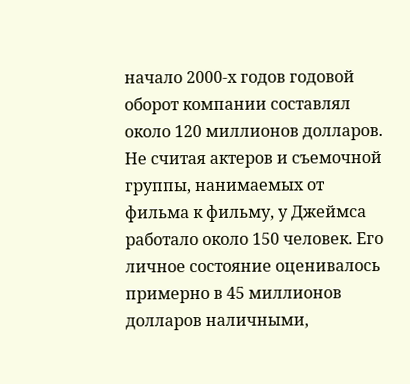начало 2000-х годов годовой оборот компании составлял около 120 миллионов долларов. Не считая актеров и съемочной группы, нанимаемых от фильма к фильму, у Джеймса работало около 150 человек. Его личное состояние оценивалось примерно в 45 миллионов долларов наличными,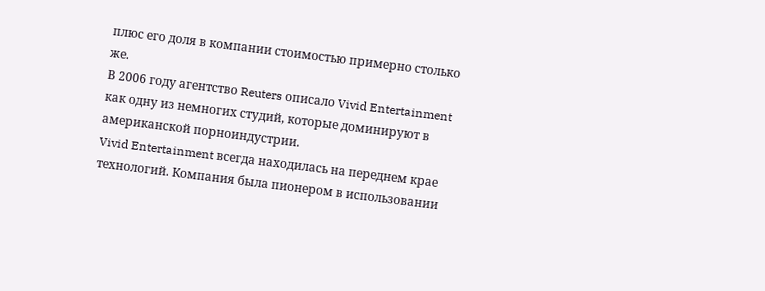плюс его доля в компании стоимостью примерно столько же.
В 2006 году агентство Reuters описало Vivid Entertainment как одну из немногих студий, которые доминируют в американской порноиндустрии.
Vivid Entertainment всегда находилась на переднем крае технологий. Компания была пионером в использовании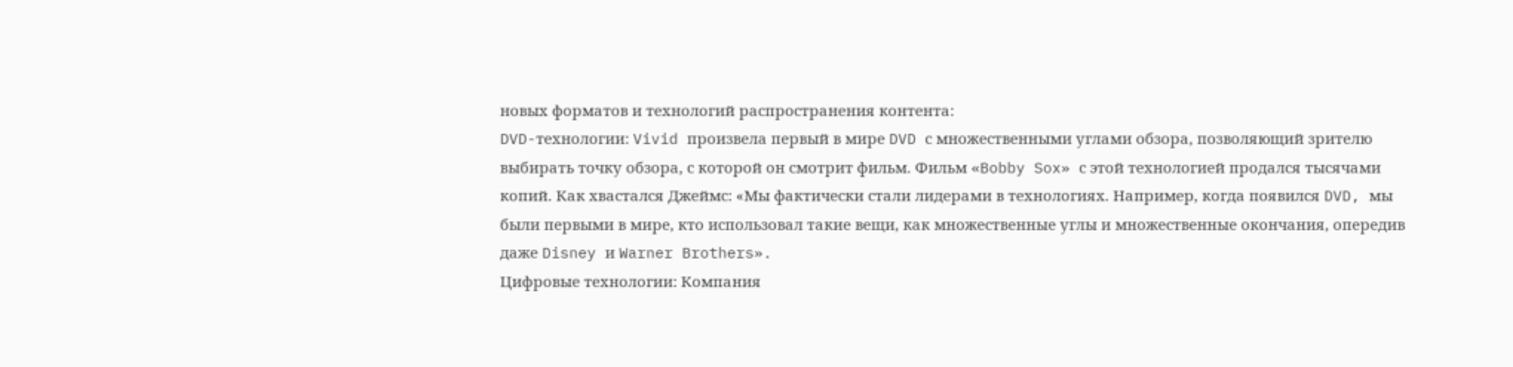новых форматов и технологий распространения контента:
DVD-технологии: Vivid произвела первый в мире DVD с множественными углами обзора, позволяющий зрителю выбирать точку обзора, с которой он смотрит фильм. Фильм «Bobby Sox» с этой технологией продался тысячами копий. Как хвастался Джеймс: «Мы фактически стали лидерами в технологиях. Например, когда появился DVD, мы были первыми в мире, кто использовал такие вещи, как множественные углы и множественные окончания, опередив даже Disney и Warner Brothers».
Цифровые технологии: Компания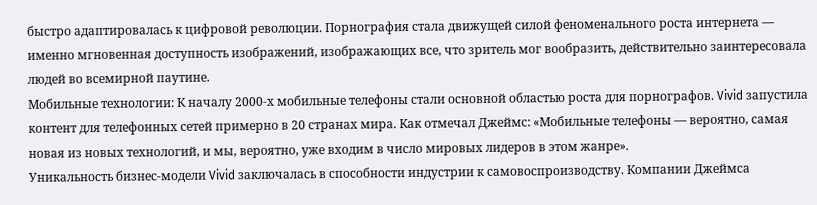быстро адаптировалась к цифровой революции. Порнография стала движущей силой феноменального роста интернета — именно мгновенная доступность изображений, изображающих все, что зритель мог вообразить, действительно заинтересовала людей во всемирной паутине.
Мобильные технологии: К началу 2000-х мобильные телефоны стали основной областью роста для порнографов. Vivid запустила контент для телефонных сетей примерно в 20 странах мира. Как отмечал Джеймс: «Мобильные телефоны — вероятно, самая новая из новых технологий, и мы, вероятно, уже входим в число мировых лидеров в этом жанре».
Уникальность бизнес-модели Vivid заключалась в способности индустрии к самовоспроизводству. Компании Джеймса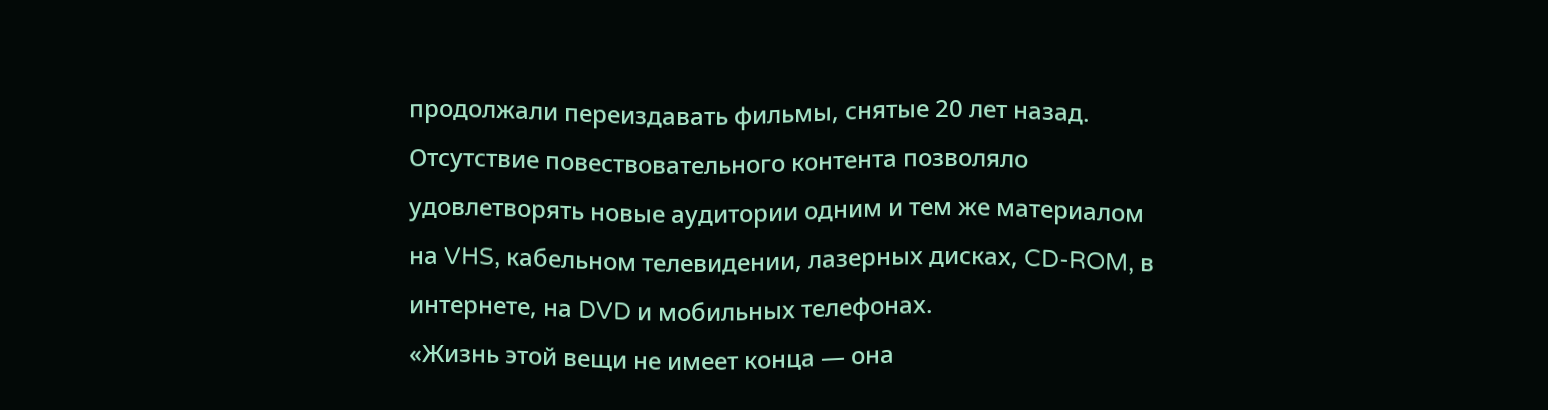продолжали переиздавать фильмы, снятые 20 лет назад. Отсутствие повествовательного контента позволяло удовлетворять новые аудитории одним и тем же материалом на VHS, кабельном телевидении, лазерных дисках, CD-ROM, в интернете, на DVD и мобильных телефонах.
«Жизнь этой вещи не имеет конца — она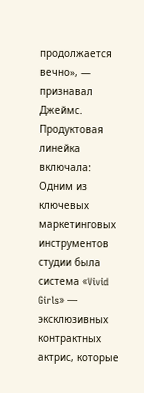продолжается вечно», — признавал Джеймс.
Продуктовая линейка включала:
Одним из ключевых маркетинговых инструментов студии была система «Vivid Girls» — эксклюзивных контрактных актрис, которые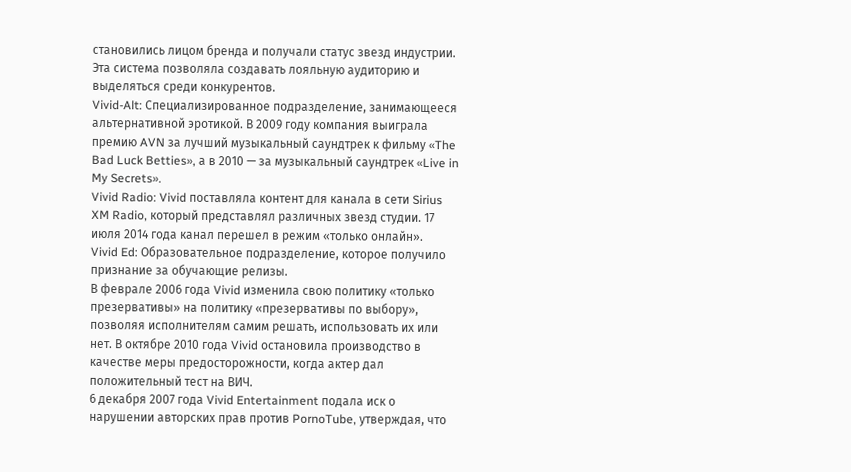становились лицом бренда и получали статус звезд индустрии. Эта система позволяла создавать лояльную аудиторию и выделяться среди конкурентов.
Vivid-Alt: Специализированное подразделение, занимающееся альтернативной эротикой. В 2009 году компания выиграла премию AVN за лучший музыкальный саундтрек к фильму «The Bad Luck Betties», а в 2010 — за музыкальный саундтрек «Live in My Secrets».
Vivid Radio: Vivid поставляла контент для канала в сети Sirius XM Radio, который представлял различных звезд студии. 17 июля 2014 года канал перешел в режим «только онлайн».
Vivid Ed: Образовательное подразделение, которое получило признание за обучающие релизы.
В феврале 2006 года Vivid изменила свою политику «только презервативы» на политику «презервативы по выбору», позволяя исполнителям самим решать, использовать их или нет. В октябре 2010 года Vivid остановила производство в качестве меры предосторожности, когда актер дал положительный тест на ВИЧ.
6 декабря 2007 года Vivid Entertainment подала иск о нарушении авторских прав против PornoTube, утверждая, что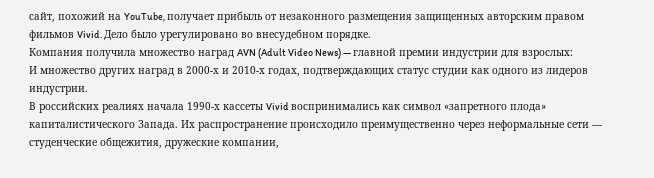сайт, похожий на YouTube, получает прибыль от незаконного размещения защищенных авторским правом фильмов Vivid. Дело было урегулировано во внесудебном порядке.
Компания получила множество наград AVN (Adult Video News) — главной премии индустрии для взрослых:
И множество других наград в 2000-х и 2010-х годах, подтверждающих статус студии как одного из лидеров индустрии.
В российских реалиях начала 1990-х кассеты Vivid воспринимались как символ «запретного плода» капиталистического Запада. Их распространение происходило преимущественно через неформальные сети — студенческие общежития, дружеские компании,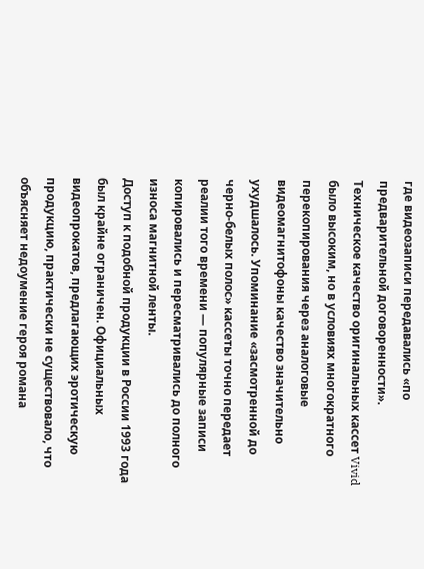где видеозаписи передавались «по предварительной договоренности».
Техническое качество оригинальных кассет Vivid было высоким, но в условиях многократного перекопирования через аналоговые видеомагнитофоны качество значительно ухудшалось. Упоминание «засмотренной до черно-белых полос» кассеты точно передает реалии того времени — популярные записи копировались и пересматривались до полного износа магнитной ленты.
Доступ к подобной продукции в России 1993 года был крайне ограничен. Официальных видеопрокатов, предлагающих эротическую продукцию, практически не существовало, что объясняет недоумение героя романа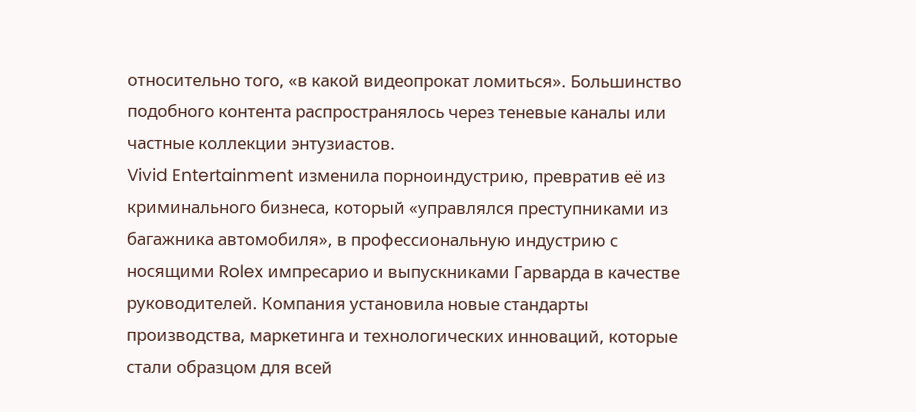относительно того, «в какой видеопрокат ломиться». Большинство подобного контента распространялось через теневые каналы или частные коллекции энтузиастов.
Vivid Entertainment изменила порноиндустрию, превратив её из криминального бизнеса, который «управлялся преступниками из багажника автомобиля», в профессиональную индустрию с носящими Rolex импресарио и выпускниками Гарварда в качестве руководителей. Компания установила новые стандарты производства, маркетинга и технологических инноваций, которые стали образцом для всей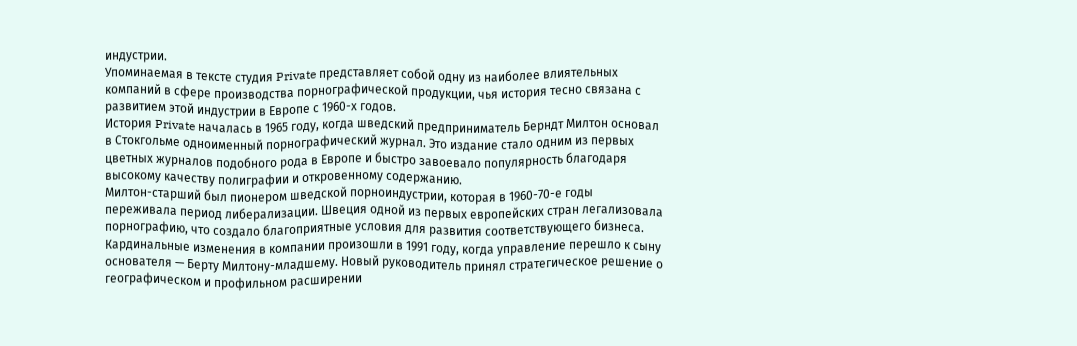индустрии.
Упоминаемая в тексте студия Private представляет собой одну из наиболее влиятельных компаний в сфере производства порнографической продукции, чья история тесно связана с развитием этой индустрии в Европе с 1960-х годов.
История Private началась в 1965 году, когда шведский предприниматель Берндт Милтон основал в Стокгольме одноименный порнографический журнал. Это издание стало одним из первых цветных журналов подобного рода в Европе и быстро завоевало популярность благодаря высокому качеству полиграфии и откровенному содержанию.
Милтон-старший был пионером шведской порноиндустрии, которая в 1960-70-е годы переживала период либерализации. Швеция одной из первых европейских стран легализовала порнографию, что создало благоприятные условия для развития соответствующего бизнеса.
Кардинальные изменения в компании произошли в 1991 году, когда управление перешло к сыну основателя — Берту Милтону-младшему. Новый руководитель принял стратегическое решение о географическом и профильном расширении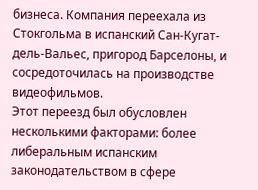бизнеса. Компания переехала из Стокгольма в испанский Сан-Кугат-дель-Вальес, пригород Барселоны, и сосредоточилась на производстве видеофильмов.
Этот переезд был обусловлен несколькими факторами: более либеральным испанским законодательством в сфере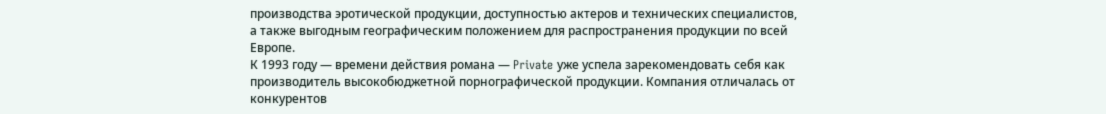производства эротической продукции, доступностью актеров и технических специалистов, а также выгодным географическим положением для распространения продукции по всей Европе.
К 1993 году — времени действия романа — Private уже успела зарекомендовать себя как производитель высокобюджетной порнографической продукции. Компания отличалась от конкурентов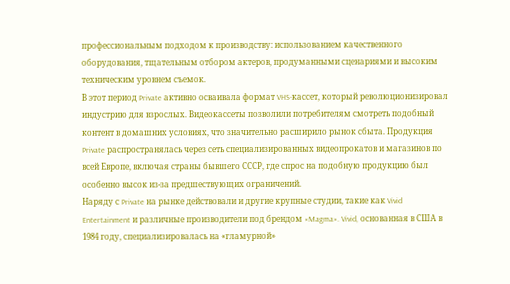профессиональным подходом к производству: использованием качественного оборудования, тщательным отбором актеров, продуманными сценариями и высоким техническим уровнем съемок.
В этот период Private активно осваивала формат VHS-кассет, который революционизировал индустрию для взрослых. Видеокассеты позволили потребителям смотреть подобный контент в домашних условиях, что значительно расширило рынок сбыта. Продукция Private распространялась через сеть специализированных видеопрокатов и магазинов по всей Европе, включая страны бывшего СССР, где спрос на подобную продукцию был особенно высок из-за предшествующих ограничений.
Наряду с Private на рынке действовали и другие крупные студии, такие как Vivid Entertainment и различные производители под брендом «Magma». Vivid, основанная в США в 1984 году, специализировалась на «гламурной»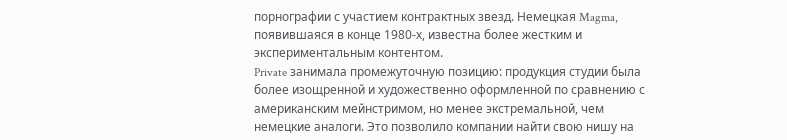порнографии с участием контрактных звезд. Немецкая Magma, появившаяся в конце 1980-х, известна более жестким и экспериментальным контентом.
Private занимала промежуточную позицию: продукция студии была более изощренной и художественно оформленной по сравнению с американским мейнстримом, но менее экстремальной, чем немецкие аналоги. Это позволило компании найти свою нишу на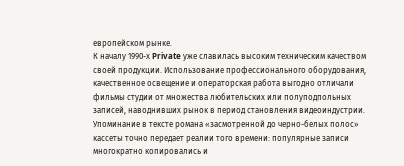европейском рынке.
К началу 1990-х Private уже славилась высоким техническим качеством своей продукции. Использование профессионального оборудования, качественное освещение и операторская работа выгодно отличали фильмы студии от множества любительских или полуподпольных записей, наводнивших рынок в период становления видеоиндустрии.
Упоминание в тексте романа «засмотренной до черно-белых полос» кассеты точно передает реалии того времени: популярные записи многократно копировались и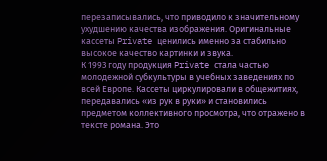перезаписывались, что приводило к значительному ухудшению качества изображения. Оригинальные кассеты Private ценились именно за стабильно высокое качество картинки и звука.
К 1993 году продукция Private стала частью молодежной субкультуры в учебных заведениях по всей Европе. Кассеты циркулировали в общежитиях, передавались «из рук в руки» и становились предметом коллективного просмотра, что отражено в тексте романа. Это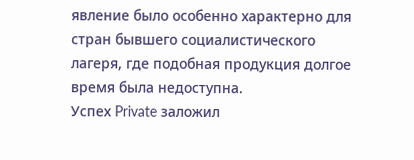явление было особенно характерно для стран бывшего социалистического лагеря, где подобная продукция долгое время была недоступна.
Успех Private заложил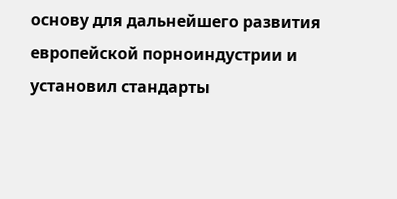основу для дальнейшего развития европейской порноиндустрии и установил стандарты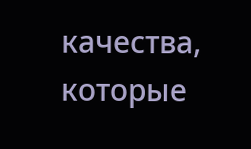качества, которые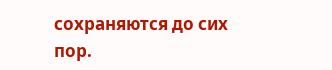сохраняются до сих пор.